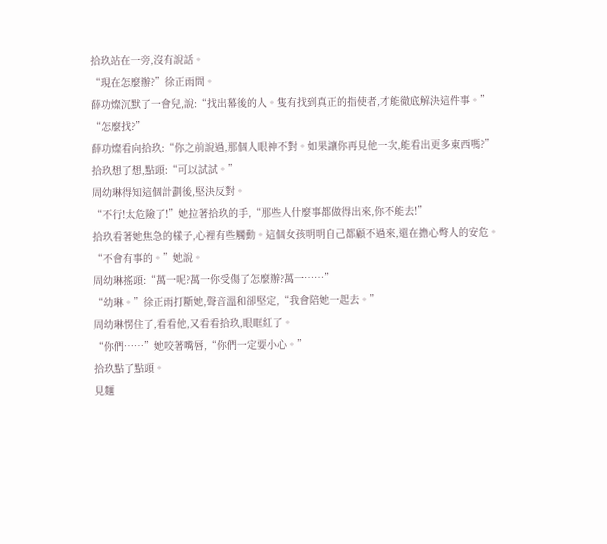拾玖站在一旁,沒有說話。
“現在怎麼辦?”徐正雨問。
薛功燦沉默了一會兒,說:“找出幕後的人。隻有找到真正的指使者,才能徹底解決這件事。”
“怎麼找?”
薛功燦看向拾玖:“你之前說過,那個人眼神不對。如果讓你再見他一次,能看出更多東西嗎?”
拾玖想了想,點頭:“可以試試。”
周幼琳得知這個計劃後,堅決反對。
“不行!太危險了!”她拉著拾玖的手,“那些人什麼事都做得出來,你不能去!”
拾玖看著她焦急的樣子,心裡有些觸動。這個女孩明明自己都顧不過來,還在擔心彆人的安危。
“不會有事的。”她說。
周幼琳搖頭:“萬一呢?萬一你受傷了怎麼辦?萬一……”
“幼琳。”徐正雨打斷她,聲音溫和卻堅定,“我會陪她一起去。”
周幼琳愣住了,看看他,又看看拾玖,眼眶紅了。
“你們……”她咬著嘴唇,“你們一定要小心。”
拾玖點了點頭。
見麵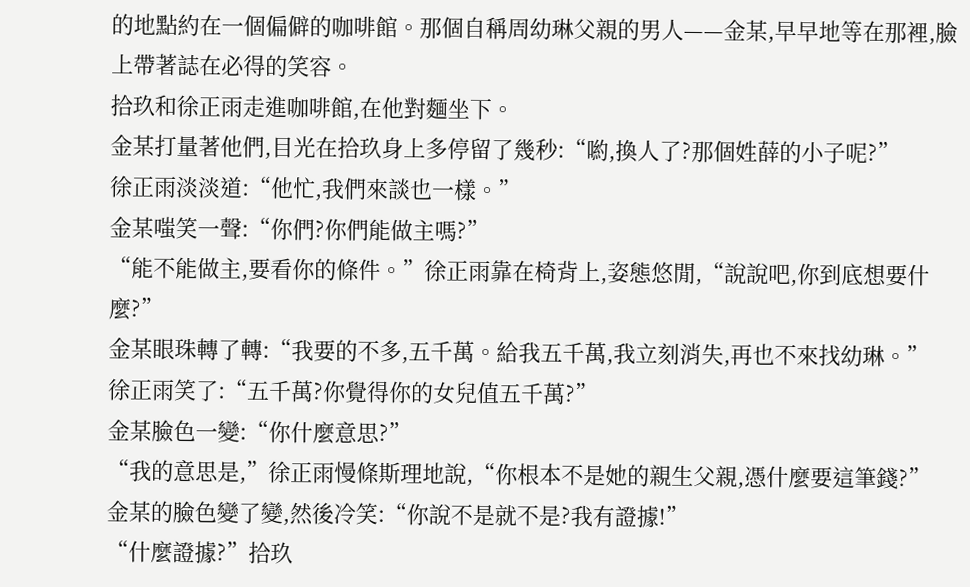的地點約在一個偏僻的咖啡館。那個自稱周幼琳父親的男人——金某,早早地等在那裡,臉上帶著誌在必得的笑容。
拾玖和徐正雨走進咖啡館,在他對麵坐下。
金某打量著他們,目光在拾玖身上多停留了幾秒:“喲,換人了?那個姓薛的小子呢?”
徐正雨淡淡道:“他忙,我們來談也一樣。”
金某嗤笑一聲:“你們?你們能做主嗎?”
“能不能做主,要看你的條件。”徐正雨靠在椅背上,姿態悠閒,“說說吧,你到底想要什麼?”
金某眼珠轉了轉:“我要的不多,五千萬。給我五千萬,我立刻消失,再也不來找幼琳。”
徐正雨笑了:“五千萬?你覺得你的女兒值五千萬?”
金某臉色一變:“你什麼意思?”
“我的意思是,”徐正雨慢條斯理地說,“你根本不是她的親生父親,憑什麼要這筆錢?”
金某的臉色變了變,然後冷笑:“你說不是就不是?我有證據!”
“什麼證據?”拾玖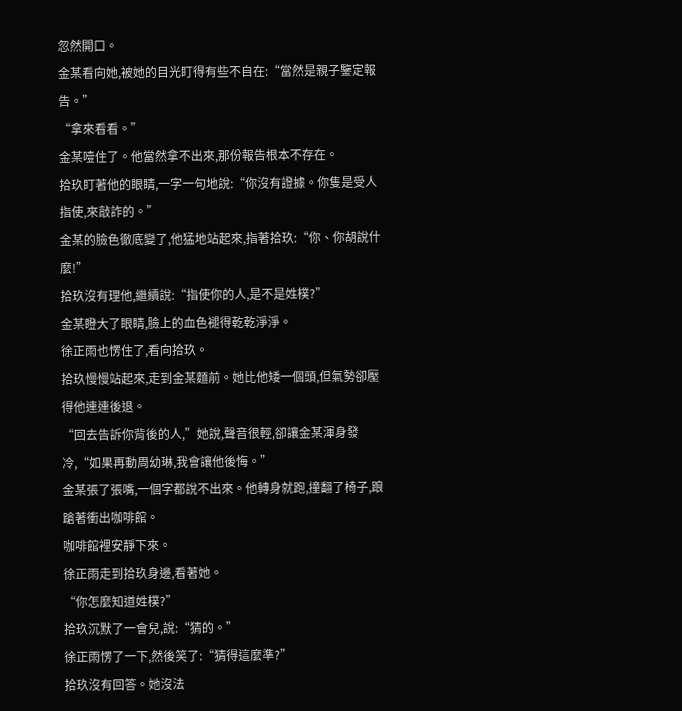忽然開口。
金某看向她,被她的目光盯得有些不自在:“當然是親子鑒定報告。”
“拿來看看。”
金某噎住了。他當然拿不出來,那份報告根本不存在。
拾玖盯著他的眼睛,一字一句地說:“你沒有證據。你隻是受人指使,來敲詐的。”
金某的臉色徹底變了,他猛地站起來,指著拾玖:“你、你胡說什麼!”
拾玖沒有理他,繼續說:“指使你的人,是不是姓樸?”
金某瞪大了眼睛,臉上的血色褪得乾乾淨淨。
徐正雨也愣住了,看向拾玖。
拾玖慢慢站起來,走到金某麵前。她比他矮一個頭,但氣勢卻壓得他連連後退。
“回去告訴你背後的人,”她說,聲音很輕,卻讓金某渾身發冷,“如果再動周幼琳,我會讓他後悔。”
金某張了張嘴,一個字都說不出來。他轉身就跑,撞翻了椅子,踉蹌著衝出咖啡館。
咖啡館裡安靜下來。
徐正雨走到拾玖身邊,看著她。
“你怎麼知道姓樸?”
拾玖沉默了一會兒,說:“猜的。”
徐正雨愣了一下,然後笑了:“猜得這麼準?”
拾玖沒有回答。她沒法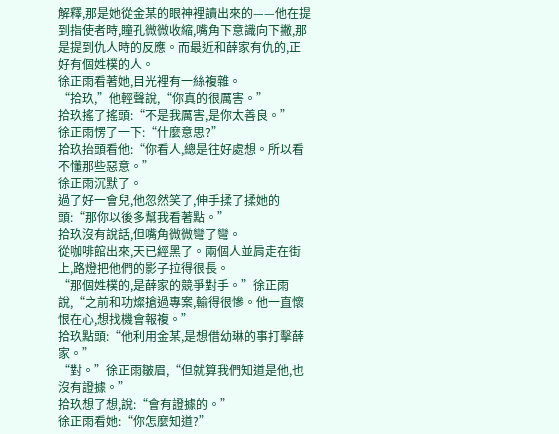解釋,那是她從金某的眼神裡讀出來的——他在提到指使者時,瞳孔微微收縮,嘴角下意識向下撇,那是提到仇人時的反應。而最近和薛家有仇的,正好有個姓樸的人。
徐正雨看著她,目光裡有一絲複雜。
“拾玖,”他輕聲說,“你真的很厲害。”
拾玖搖了搖頭:“不是我厲害,是你太善良。”
徐正雨愣了一下:“什麼意思?”
拾玖抬頭看他:“你看人,總是往好處想。所以看不懂那些惡意。”
徐正雨沉默了。
過了好一會兒,他忽然笑了,伸手揉了揉她的頭:“那你以後多幫我看著點。”
拾玖沒有說話,但嘴角微微彎了彎。
從咖啡館出來,天已經黑了。兩個人並肩走在街上,路燈把他們的影子拉得很長。
“那個姓樸的,是薛家的競爭對手。”徐正雨說,“之前和功燦搶過專案,輸得很慘。他一直懷恨在心,想找機會報複。”
拾玖點頭:“他利用金某,是想借幼琳的事打擊薛家。”
“對。”徐正雨皺眉,“但就算我們知道是他,也沒有證據。”
拾玖想了想,說:“會有證據的。”
徐正雨看她:“你怎麼知道?”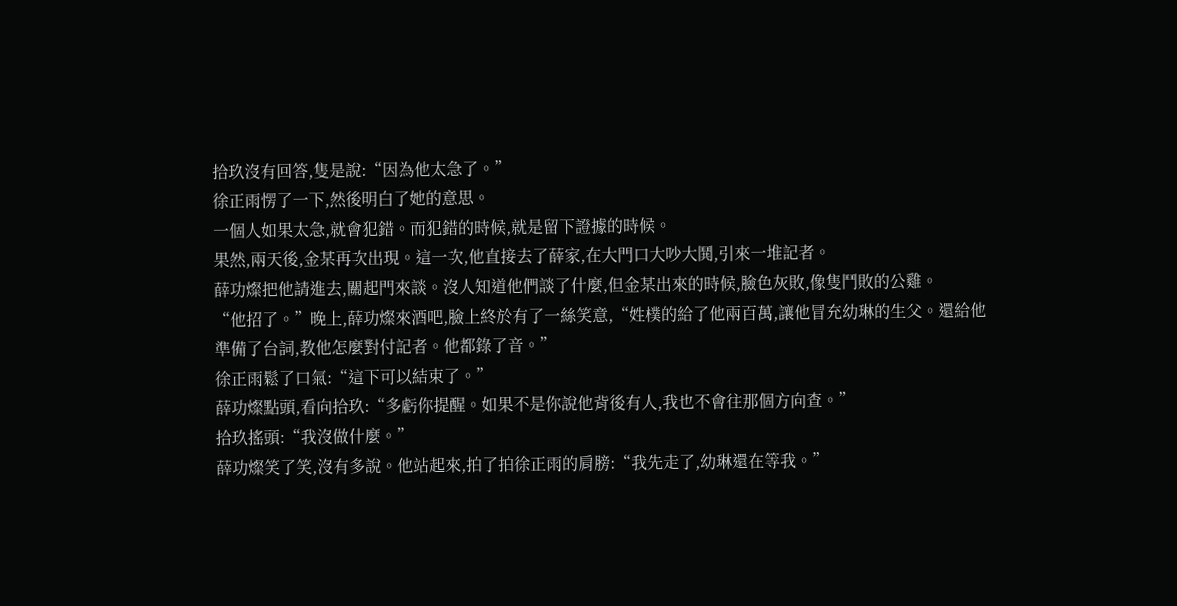拾玖沒有回答,隻是說:“因為他太急了。”
徐正雨愣了一下,然後明白了她的意思。
一個人如果太急,就會犯錯。而犯錯的時候,就是留下證據的時候。
果然,兩天後,金某再次出現。這一次,他直接去了薛家,在大門口大吵大鬨,引來一堆記者。
薛功燦把他請進去,關起門來談。沒人知道他們談了什麼,但金某出來的時候,臉色灰敗,像隻鬥敗的公雞。
“他招了。”晚上,薛功燦來酒吧,臉上終於有了一絲笑意,“姓樸的給了他兩百萬,讓他冒充幼琳的生父。還給他準備了台詞,教他怎麼對付記者。他都錄了音。”
徐正雨鬆了口氣:“這下可以結束了。”
薛功燦點頭,看向拾玖:“多虧你提醒。如果不是你說他背後有人,我也不會往那個方向查。”
拾玖搖頭:“我沒做什麼。”
薛功燦笑了笑,沒有多說。他站起來,拍了拍徐正雨的肩膀:“我先走了,幼琳還在等我。”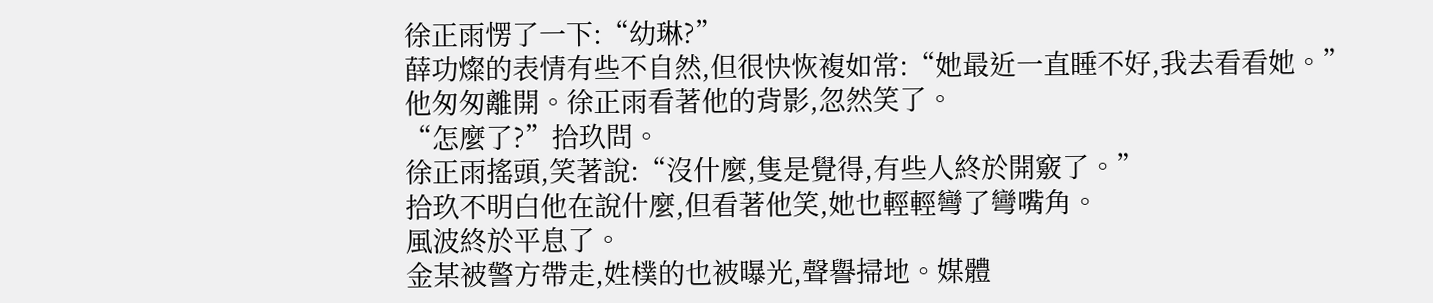徐正雨愣了一下:“幼琳?”
薛功燦的表情有些不自然,但很快恢複如常:“她最近一直睡不好,我去看看她。”
他匆匆離開。徐正雨看著他的背影,忽然笑了。
“怎麼了?”拾玖問。
徐正雨搖頭,笑著說:“沒什麼,隻是覺得,有些人終於開竅了。”
拾玖不明白他在說什麼,但看著他笑,她也輕輕彎了彎嘴角。
風波終於平息了。
金某被警方帶走,姓樸的也被曝光,聲譽掃地。媒體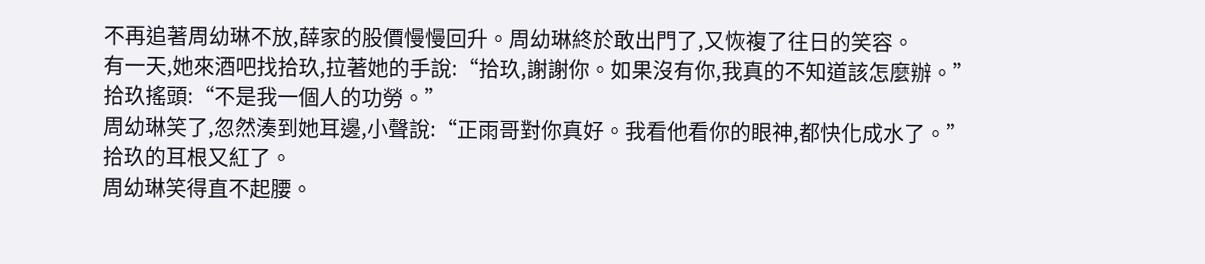不再追著周幼琳不放,薛家的股價慢慢回升。周幼琳終於敢出門了,又恢複了往日的笑容。
有一天,她來酒吧找拾玖,拉著她的手說:“拾玖,謝謝你。如果沒有你,我真的不知道該怎麼辦。”
拾玖搖頭:“不是我一個人的功勞。”
周幼琳笑了,忽然湊到她耳邊,小聲說:“正雨哥對你真好。我看他看你的眼神,都快化成水了。”
拾玖的耳根又紅了。
周幼琳笑得直不起腰。